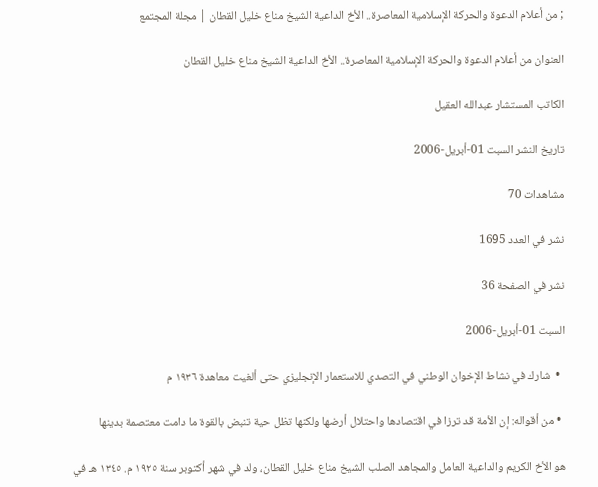; من أعلام الدعوة والحركة الإسلامية المعاصرة.. الأخ الداعية الشيخ مناع خليل القطان | مجلة المجتمع

العنوان من أعلام الدعوة والحركة الإسلامية المعاصرة.. الأخ الداعية الشيخ مناع خليل القطان

الكاتب المستشار عبدالله العقيل

تاريخ النشر السبت 01-أبريل-2006

مشاهدات 70

نشر في العدد 1695

نشر في الصفحة 36

السبت 01-أبريل-2006

  •  شارك في نشاط الإخوان الوطني في التصدي للاستعمار الإنجليزي حتى ألغيت معاهدة ١٩٣٦ م

  • من أقواله: إن الأمة قد ترزا في اقتصادها واحتلال أرضها ولكنها تظل حية تنبض بالقوة ما دامت معتصمة بدينها

هو الأخ الكريم والداعية العامل والمجاهد الصلب الشيخ مناع خليل القطان، ولد في شهر أكتوبر سنة ١٩٢٥ م. ١٣٤٥ هـ في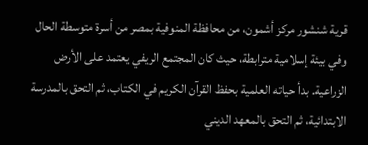قرية شنشور مركز أشمون، من محافظة المنوفية بمصر من أسرة متوسطة الحال وفي بيئة إسلامية مترابطة، حيث كان المجتمع الريفي يعتمد على الأرض الزراعية. بدأ حياته العلمية بحفظ القرآن الكريم في الكتاب، ثم التحق بالمدرسة الابتدائية، ثم التحق بالمعهد الديني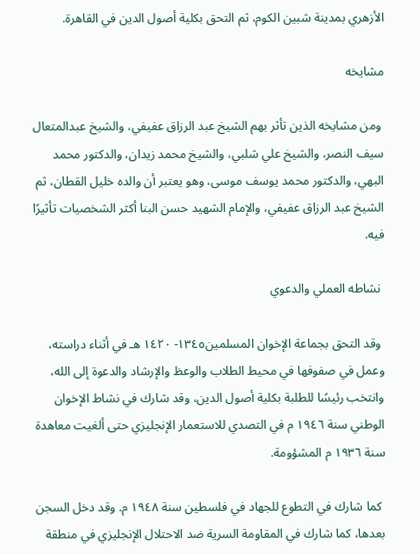الأزهري بمدينة شبين الكوم، ثم التحق بكلية أصول الدين في القاهرة.

مشایخه

 ومن مشايخه الذين تأثر بهم الشيخ عبد الرزاق عفيفي، والشيخ عبدالمتعال سيف النصر، والشيخ علي شلبي، والشيخ محمد زيدان، والدكتور محمد البهي، والدكتور محمد يوسف موسى، وهو يعتبر أن والده خليل القطان، ثم الشيخ عبد الرزاق عفيفي، والإمام الشهيد حسن البنا أكثر الشخصيات تأثيرًا فيه.

 نشاطه العملي والدعوي

 وقد التحق بجماعة الإخوان المسلمين١٣٤٥- ١٤٢٠ هـ في أثناء دراسته، وعمل في صفوفها في محيط الطلاب والوعظ والإرشاد والدعوة إلى الله، وانتخب رئيسًا للطلبة بكلية أصول الدين، وقد شارك في نشاط الإخوان الوطني سنة ١٩٤٦ م في التصدي للاستعمار الإنجليزي حتى ألغيت معاهدة سنة ١٩٣٦ م المشؤومة.

 كما شارك في التطوع للجهاد في فلسطين سنة ١٩٤٨ م. وقد دخل السجن بعدها، كما شارك في المقاومة السرية ضد الاحتلال الإنجليزي في منطقة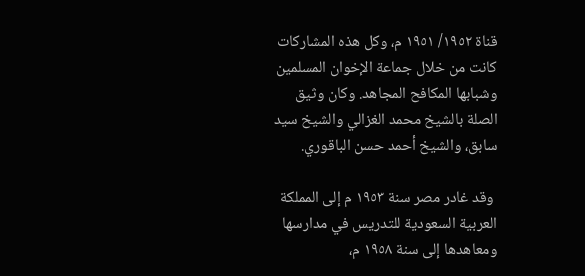قناة ١٩٥٢/ ١٩٥١ م، وكل هذه المشاركات كانت من خلال جماعة الإخوان المسلمين وشبابها المكافح المجاهد. وكان وثيق الصلة بالشيخ محمد الغزالي والشيخ سيد سابق، والشيخ أحمد حسن الباقوري.

 وقد غادر مصر سنة ١٩٥٣ م إلى المملكة العربية السعودية للتدريس في مدارسها ومعاهدها إلى سنة ١٩٥٨ م،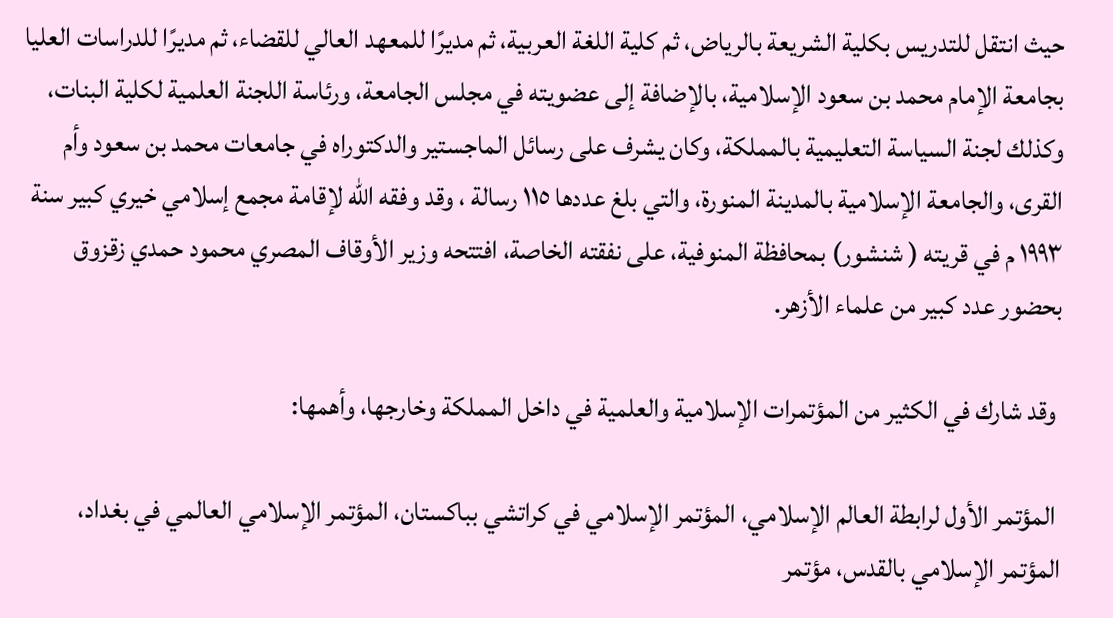حيث انتقل للتدريس بكلية الشريعة بالرياض، ثم كلية اللغة العربية، ثم مديرًا للمعهد العالي للقضاء، ثم مديرًا للدراسات العليا بجامعة الإمام محمد بن سعود الإسلامية، بالإضافة إلى عضويته في مجلس الجامعة، ورئاسة اللجنة العلمية لكلية البنات، وكذلك لجنة السياسة التعليمية بالمملكة، وكان يشرف على رسائل الماجستير والدكتوراه في جامعات محمد بن سعود وأم القرى، والجامعة الإسلامية بالمدينة المنورة، والتي بلغ عددها ۱۱٥ رسالة ، وقد وفقه الله لإقامة مجمع إسلامي خيري كبير سنة ١٩٩٣ م في قريته ( شنشور) بمحافظة المنوفية، على نفقته الخاصة، افتتحه وزير الأوقاف المصري محمود حمدي زقزوق بحضور عدد كبير من علماء الأزهر.

 وقد شارك في الكثير من المؤتمرات الإسلامية والعلمية في داخل المملكة وخارجها، وأهمها:

 المؤتمر الأول لرابطة العالم الإسلامي، المؤتمر الإسلامي في كراتشي بباكستان، المؤتمر الإسلامي العالمي في بغداد، المؤتمر الإسلامي بالقدس، مؤتمر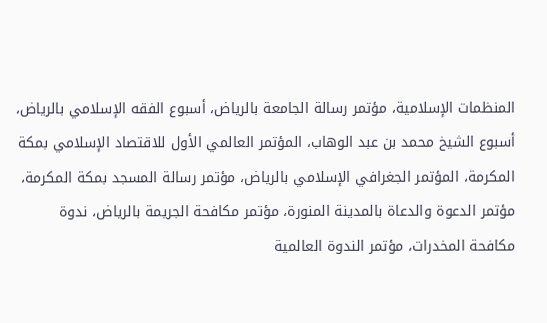المنظمات الإسلامية، مؤتمر رسالة الجامعة بالرياض، أسبوع الفقه الإسلامي بالرياض، أسبوع الشيخ محمد بن عبد الوهاب، المؤتمر العالمي الأول للاقتصاد الإسلامي بمكة المكرمة، المؤتمر الجغرافي الإسلامي بالرياض، مؤتمر رسالة المسجد بمكة المكرمة، مؤتمر الدعوة والدعاة بالمدينة المنورة، مؤتمر مكافحة الجريمة بالرياض، ندوة مكافحة المخدرات، مؤتمر الندوة العالمية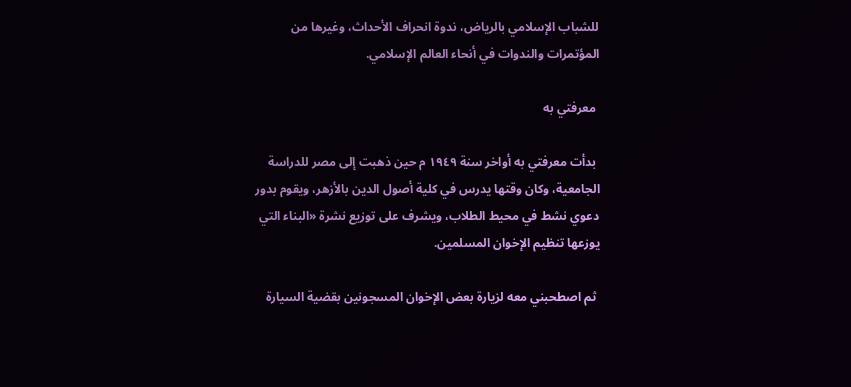للشباب الإسلامي بالرياض، ندوة انحراف الأحداث، وغيرها من المؤتمرات والندوات في أنحاء العالم الإسلامي.

 معرفتي به

 بدأت معرفتي به أواخر سنة ١٩٤٩ م حين ذهبت إلى مصر للدراسة الجامعية، وكان وقتها يدرس في كلية أصول الدين بالأزهر، ويقوم بدور دعوي نشط في محيط الطلاب، ويشرف على توزيع نشرة «البناء التي يوزعها تنظيم الإخوان المسلمين.

 ثم اصطحبني معه لزيارة بعض الإخوان المسجونين بقضية السيارة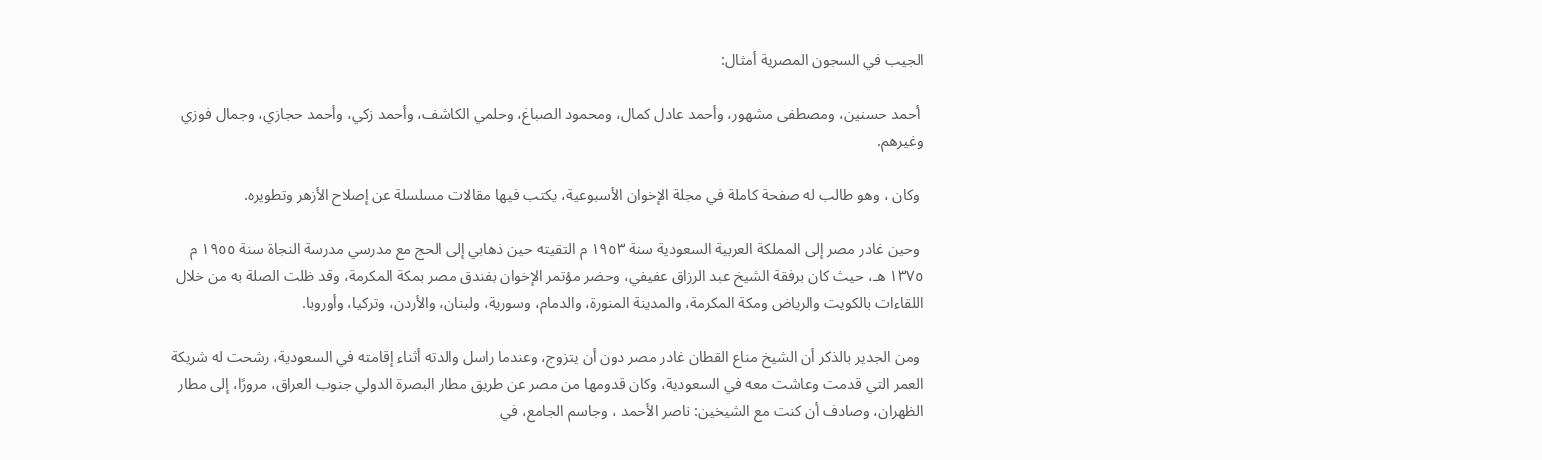الجيب في السجون المصرية أمثال:

 أحمد حسنين، ومصطفى مشهور، وأحمد عادل كمال، ومحمود الصباغ، وحلمي الكاشف، وأحمد زكي، وأحمد حجازي، وجمال فوزي وغيرهم.

 وكان ، وهو طالب له صفحة كاملة في مجلة الإخوان الأسبوعية، يكتب فيها مقالات مسلسلة عن إصلاح الأزهر وتطويره.

 وحين غادر مصر إلى المملكة العربية السعودية سنة ١٩٥٣ م التقيته حين ذهابي إلى الحج مع مدرسي مدرسة النجاة سنة ١٩٥٥ م ١٣٧٥ هـ، حيث كان برفقة الشيخ عبد الرزاق عفيفي، وحضر مؤتمر الإخوان بفندق مصر بمكة المكرمة، وقد ظلت الصلة به من خلال اللقاءات بالكويت والرياض ومكة المكرمة، والمدينة المنورة، والدمام، وسورية، ولبنان، والأردن، وتركيا، وأوروبا.

 ومن الجدير بالذكر أن الشيخ مناع القطان غادر مصر دون أن يتزوج، وعندما راسل والدته أثناء إقامته في السعودية، رشحت له شريكة العمر التي قدمت وعاشت معه في السعودية، وكان قدومها من مصر عن طريق مطار البصرة الدولي جنوب العراق، مرورًا، إلى مطار الظهران، وصادف أن كنت مع الشيخين: ناصر الأحمد ، وجاسم الجامع، في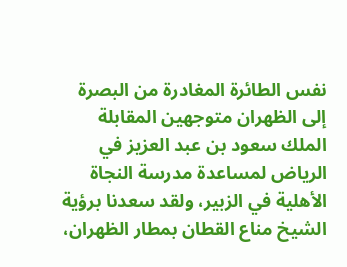نفس الطائرة المغادرة من البصرة إلى الظهران متوجهين المقابلة الملك سعود بن عبد العزيز في الرياض لمساعدة مدرسة النجاة الأهلية في الزبير، ولقد سعدنا برؤية الشيخ مناع القطان بمطار الظهران،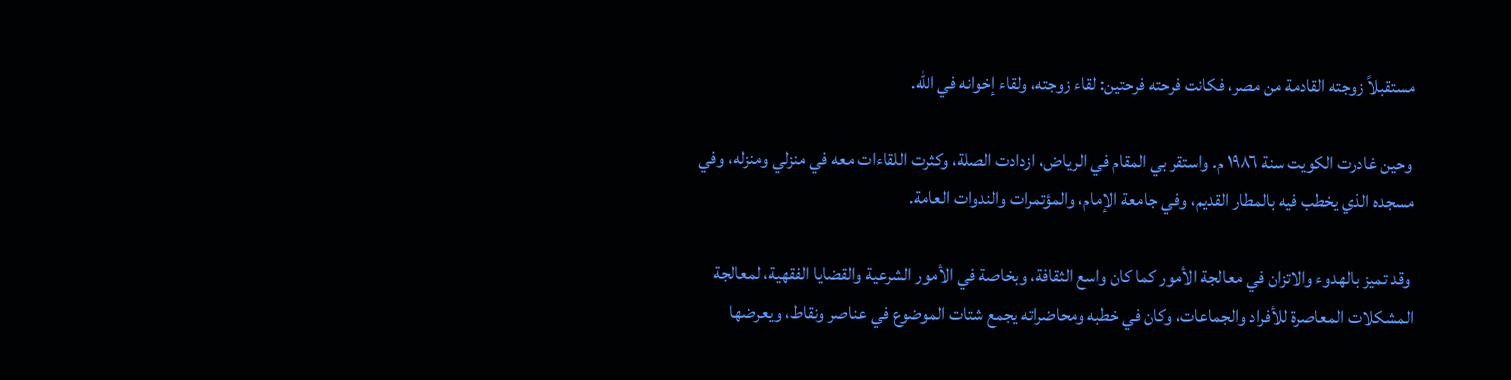مستقبلاً زوجته القادمة من مصر، فكانت فرحته فرحتين: لقاء زوجته، ولقاء إخوانه في الله.

 وحين غادرت الكويت سنة ١٩٨٦ م. واستقر بي المقام في الرياض، ازدادت الصلة، وكثرت اللقاءات معه في منزلي ومنزله، وفي مسجده الذي يخطب فيه بالمطار القديم، وفي جامعة الإمام، والمؤتمرات والندوات العامة.

 وقد تميز بالهدوء والاتزان في معالجة الأمور كما كان واسع الثقافة، وبخاصة في الأمور الشرعية والقضايا الفقهية، لمعالجة المشكلات المعاصرة للأفراد والجماعات، وكان في خطبه ومحاضراته يجمع شتات الموضوع في عناصر ونقاط، ويعرضها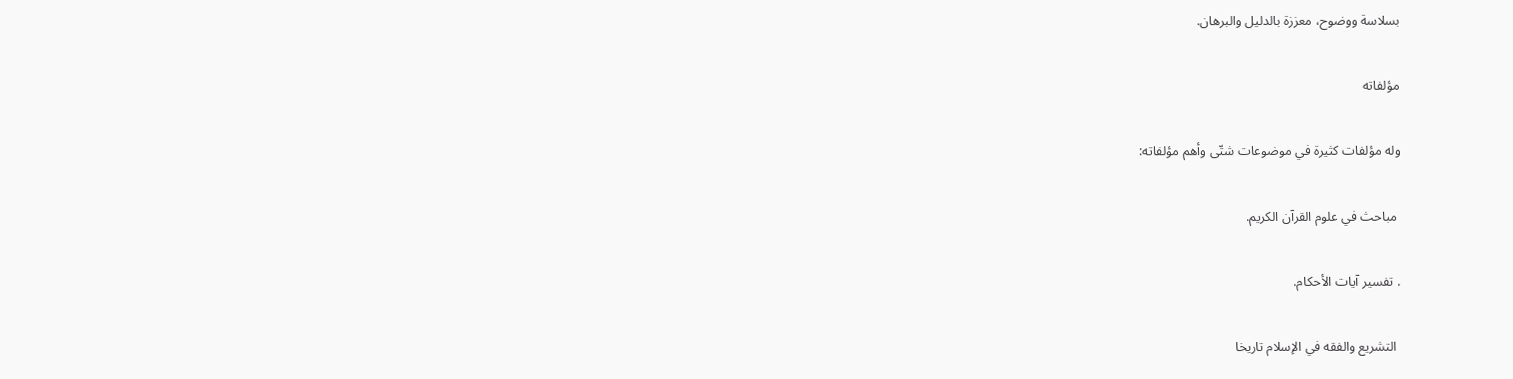بسلاسة ووضوح، معززة بالدليل والبرهان.

مؤلفاته

وله مؤلفات كثيرة في موضوعات شتّى وأهم مؤلفاته:

 مباحث في علوم القرآن الكريم.

. تفسير آيات الأحكام.

 التشريع والفقه في الإسلام تاريخا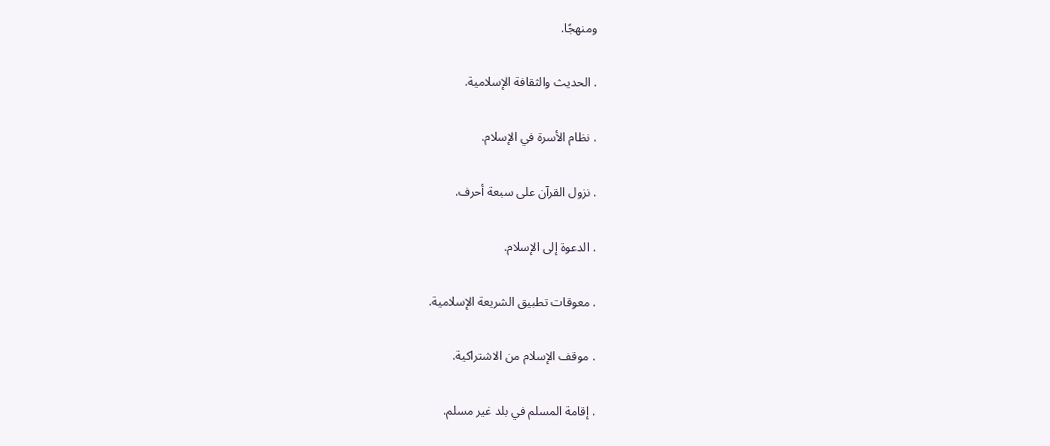ومنهجًا.

. الحديث والثقافة الإسلامية.

. نظام الأسرة في الإسلام.

. نزول القرآن على سبعة أحرف.

. الدعوة إلى الإسلام.

. معوقات تطبيق الشريعة الإسلامية.

. موقف الإسلام من الاشتراكية.

. إقامة المسلم في بلد غير مسلم.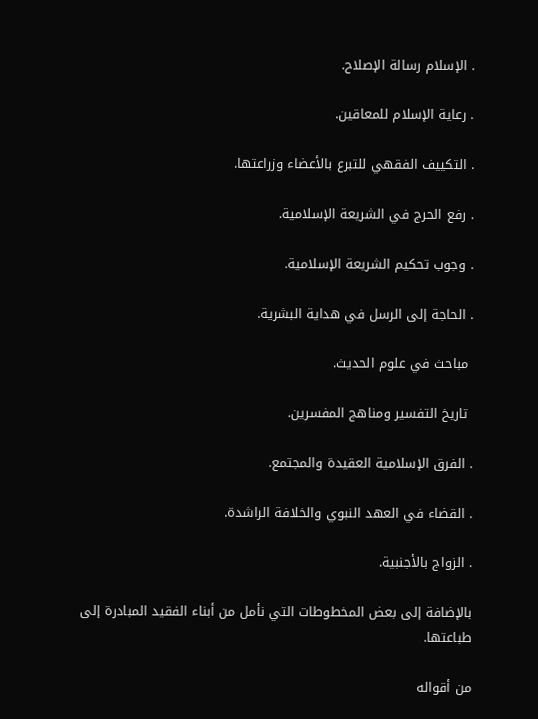. الإسلام رسالة الإصلاح.

. رعاية الإسلام للمعاقين.

. التكييف الفقهي للتبرع بالأعضاء وزراعتها.

. رفع الحرج في الشريعة الإسلامية.

. وجوب تحكيم الشريعة الإسلامية.

. الحاجة إلى الرسل في هداية البشرية.

 مباحث في علوم الحديث.

 تاريخ التفسير ومناهج المفسرين.

. الفرق الإسلامية العقيدة والمجتمع.

. القضاء في العهد النبوي والخلافة الراشدة.

. الزواج بالأجنبية.

بالإضافة إلى بعض المخطوطات التي نأمل من أبناء الفقيد المبادرة إلى طباعتها.

من أقواله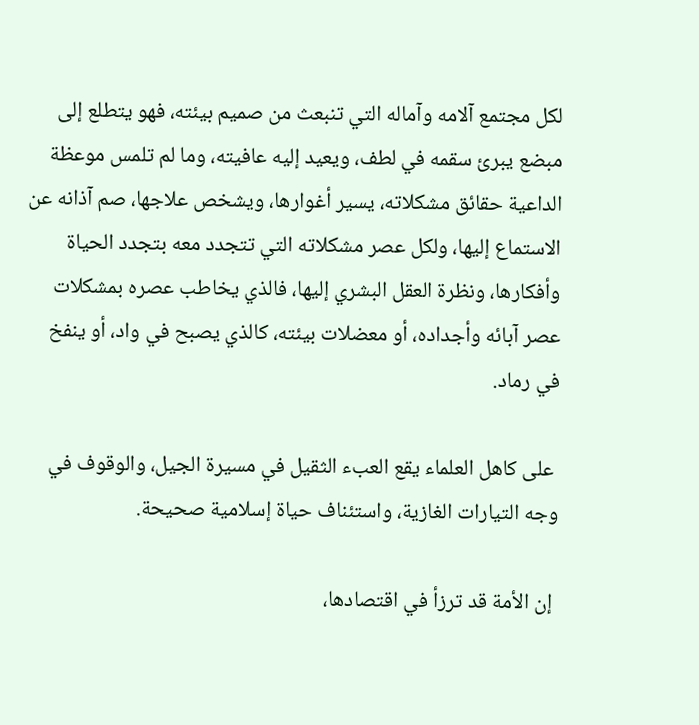لكل مجتمع آلامه وآماله التي تنبعث من صميم بيئته، فهو يتطلع إلى مبضع يبرئ سقمه في لطف، ويعيد إليه عافيته، وما لم تلمس موعظة الداعية حقائق مشكلاته، يسير أغوارها، ويشخص علاجها، صم آذانه عن الاستماع إليها، ولكل عصر مشكلاته التي تتجدد معه بتجدد الحياة وأفكارها، ونظرة العقل البشري إليها، فالذي يخاطب عصره بمشكلات عصر آبائه وأجداده، أو معضلات بيئته، كالذي يصبح في واد، أو ينفخ في رماد.

 على كاهل العلماء يقع العبء الثقيل في مسيرة الجيل، والوقوف في وجه التيارات الغازية، واستئناف حياة إسلامية صحيحة.

 إن الأمة قد ترزأ في اقتصادها،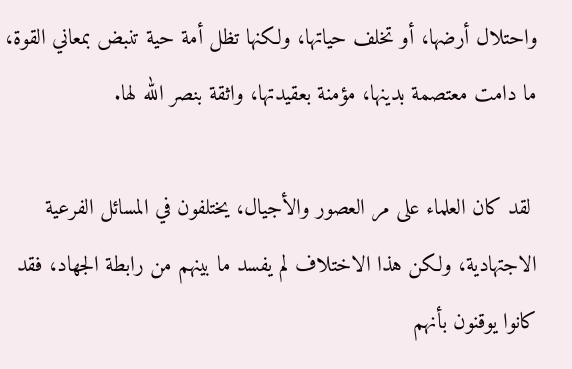واحتلال أرضها، أو تخلف حياتها، ولكنها تظل أمة حية تنبض بمعاني القوة، ما دامت معتصمة بدينها، مؤمنة بعقيدتها، واثقة بنصر الله لها.

 لقد كان العلماء على مر العصور والأجيال، يختلفون في المسائل الفرعية الاجتهادية، ولكن هذا الاختلاف لم يفسد ما بينهم من رابطة الجهاد، فقد كانوا يوقنون بأنهم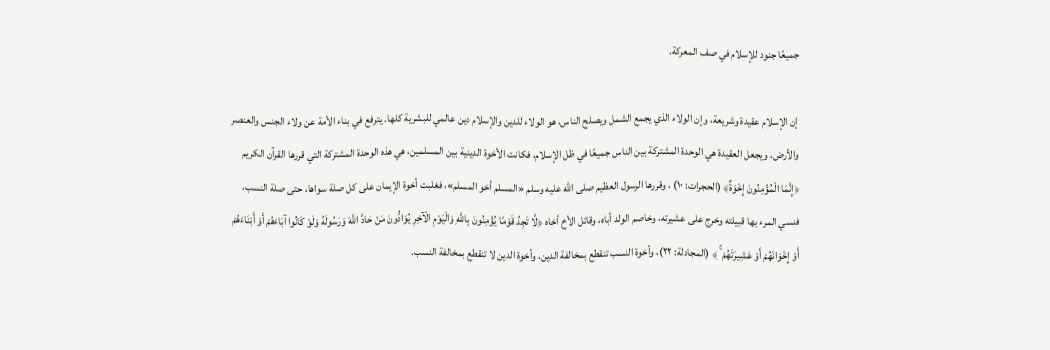جميعًا جنود للإسلام في صف المعركة.

 إن الإسلام عقيدة وشريعة، وإن الولاء الذي يجمع الشمل ويصلح الناس، هو الولاء للدين والإسلام دين عالمي للبشرية كلها. يترفع في بناء الأمة عن ولاء الجنس والعنصر والأرض، ويجعل العقيدة هي الوحدة المشتركة بين الناس جميعًا في ظل الإسلام، فكانت الأخوة الدينية بين المسلمين، هي هذه الوحدة المشتركة التي قررها القرآن الكريم ﴿إِنَّمَا الْمُؤْمِنُونَ إِخْوَةٌ﴾ (الحجرات: ۱۰) ، وقررها الرسول العظيم صلى الله عليه وسلم «المسلم أخو المسلم»، فغلبت أخوة الإيمان على كل صلة سواها، حتى صلة النسب، فنسي المرء بها قبيلته وخرج على عشيرته، وخاصم الولد أباه، وقاتل الأخ أخاه ﴿لَّا تَجِدُ قَوْمًا يُؤْمِنُونَ بِاللَّهِ وَالْيَوْمِ الْآخِرِ يُوَادُّونَ مَنْ حَادَّ اللَّهَ وَرَسُولَهُ وَلَوْ كَانُوا آبَاءَهُمْ أَوْ أَبْنَاءَهُمْ أَوْ إِخْوَانَهُمْ أَوْ عَشِيرَتَهُمْ ۚ ﴾ (المجادلة: ۲۲)، وأخوة النسب تنقطع بمخالفة الدين، وأخوة الدين لا تنقطع بمخالفة النسب.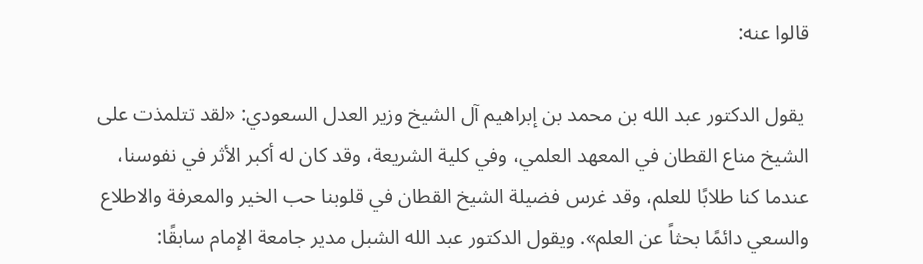قالوا عنه:

 يقول الدكتور عبد الله بن محمد بن إبراهيم آل الشيخ وزير العدل السعودي: «لقد تتلمذت على الشيخ مناع القطان في المعهد العلمي، وفي كلية الشريعة، وقد كان له أكبر الأثر في نفوسنا، عندما كنا طلابًا للعلم، وقد غرس فضيلة الشيخ القطان في قلوبنا حب الخير والمعرفة والاطلاع والسعي دائمًا بحثاً عن العلم». ويقول الدكتور عبد الله الشبل مدير جامعة الإمام سابقًا: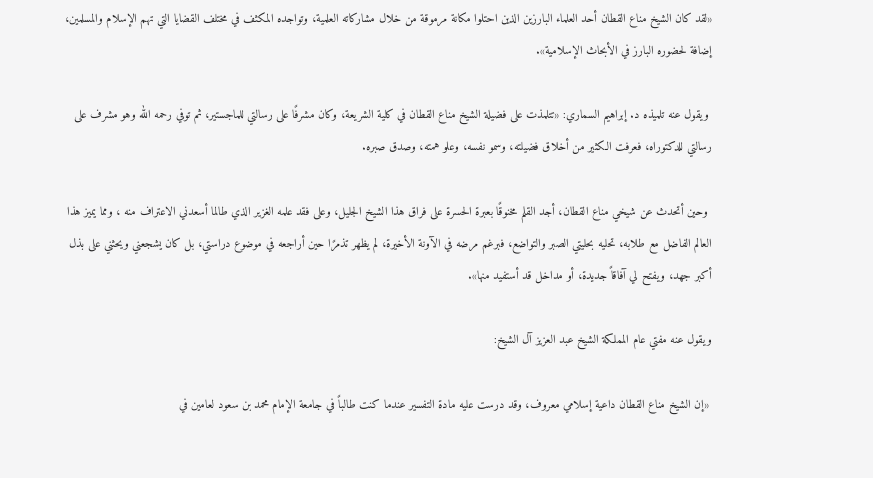«لقد كان الشيخ مناع القطان أحد العلماء البارزين الذين احتلوا مكانة مرموقة من خلال مشاركاته العلمية، وتواجده المكثف في مختلف القضايا التي تهم الإسلام والمسلمين، إضافة لحضوره البارز في الأبحاث الإسلامية».

 ويقول عنه تلميذه د. إبراهيم السماري: «تتلمذت على فضيلة الشيخ مناع القطان في كلية الشريعة، وكان مشرفًا على رسالتي للماجستير، ثم توفي رحمه الله وهو مشرف على رسالتي للدكتوراه، فعرفت الكثير من أخلاق فضيلته، وسمو نفسه، وعلو همته، وصدق صبره.

 وحين أتحدث عن شيخي مناع القطان، أجد القلم مخنوقًا بعبرة الحسرة على فراق هذا الشيخ الجليل، وعلى فقد علمه الغزير الذي طالما أسعدني الاعتراف منه ، ومما يميز هذا العالم الفاضل مع طلابه، تحليه بحليتي الصبر والتواضع، فبرغم مرضه في الآونة الأخيرة، لم يظهر تذمرًا حين أراجعه في موضوع دراستي، بل كان يشجعني ويحثني على بذل أكبر جهد، ويفتح لي آفاقاً جديدة، أو مداخل قد أستفيد منها».

ويقول عنه مفتي عام المملكة الشيخ عبد العزيز آل الشيخ:

 «إن الشيخ مناع القطان داعية إسلامي معروف، وقد درست عليه مادة التفسير عندما كنت طالباً في جامعة الإمام محمد بن سعود لعامين في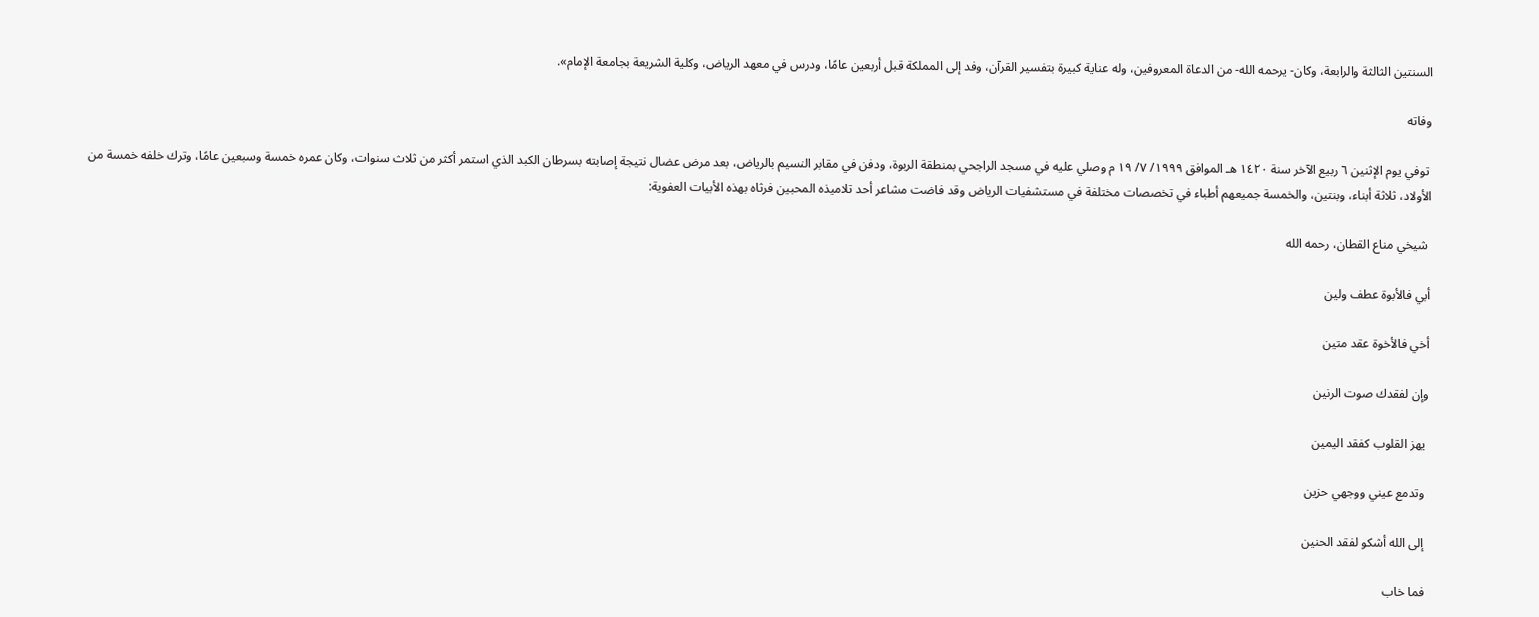السنتين الثالثة والرابعة، وكان- يرحمه الله- من الدعاة المعروفين، وله عناية كبيرة بتفسير القرآن، وفد إلى المملكة قبل أربعين عامًا، ودرس في معهد الرياض، وكلية الشريعة بجامعة الإمام».

وفاته

 توفي يوم الإثنين ٦ ربيع الآخر سنة ١٤٢٠ هـ الموافق ۱۹۹۹/ ۷/ ۱۹ م وصلي عليه في مسجد الراجحي بمنطقة الربوة، ودفن في مقابر النسيم بالرياض، بعد مرض عضال نتيجة إصابته بسرطان الكبد الذي استمر أكثر من ثلاث سنوات، وكان عمره خمسة وسبعين عامًا، وترك خلفه خمسة من الأولاد، ثلاثة أبناء، وبنتين، والخمسة جميعهم أطباء في تخصصات مختلفة في مستشفيات الرياض وقد فاضت مشاعر أحد تلاميذه المحبين فرثاه بهذه الأبيات العفوية:

 شيخي مناع القطان، رحمه الله

أبي فالأبوة عطف ولين

أخي فالأخوة عقد متين

وإن لفقدك صوت الرنين

 يهز القلوب كفقد اليمين

 وتدمع عيني ووجهي حزين

 إلى الله أشكو لفقد الحنين

 فما خاب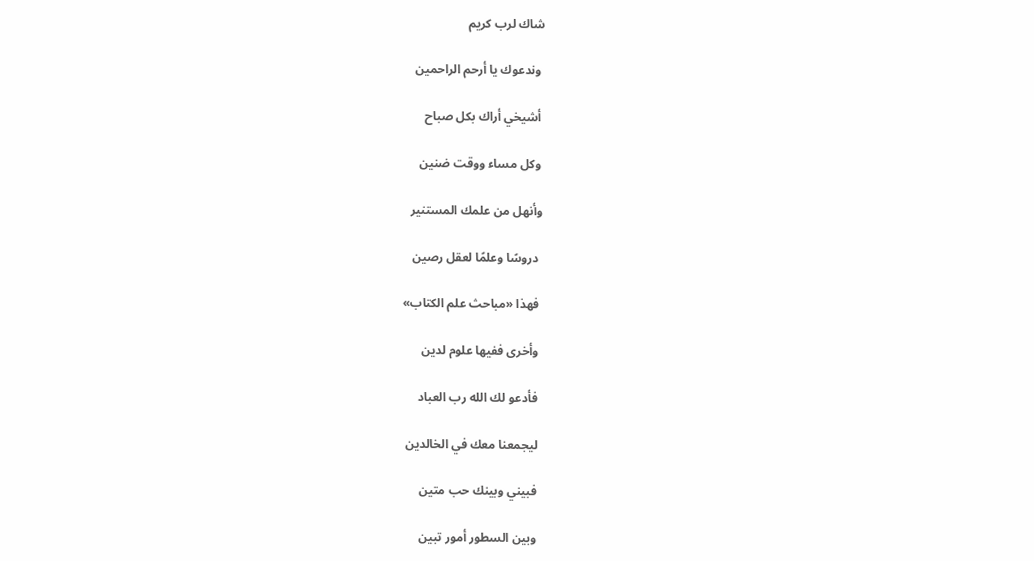شاك لرب كريم

 وندعوك يا أرحم الراحمين

 أشيخي أراك بكل صباح

 وكل مساء ووقت ضنين

وأنهل من علمك المستنير

 دروسًا وعلمًا لعقل رصين

 فهذا «مباحث علم الكتاب»

 وأخرى ففيها علوم لدين

 فأدعو لك الله رب العباد

 ليجمعنا معك في الخالدين

 فبيني وبينك حب متين

 وبين السطور أمور تبين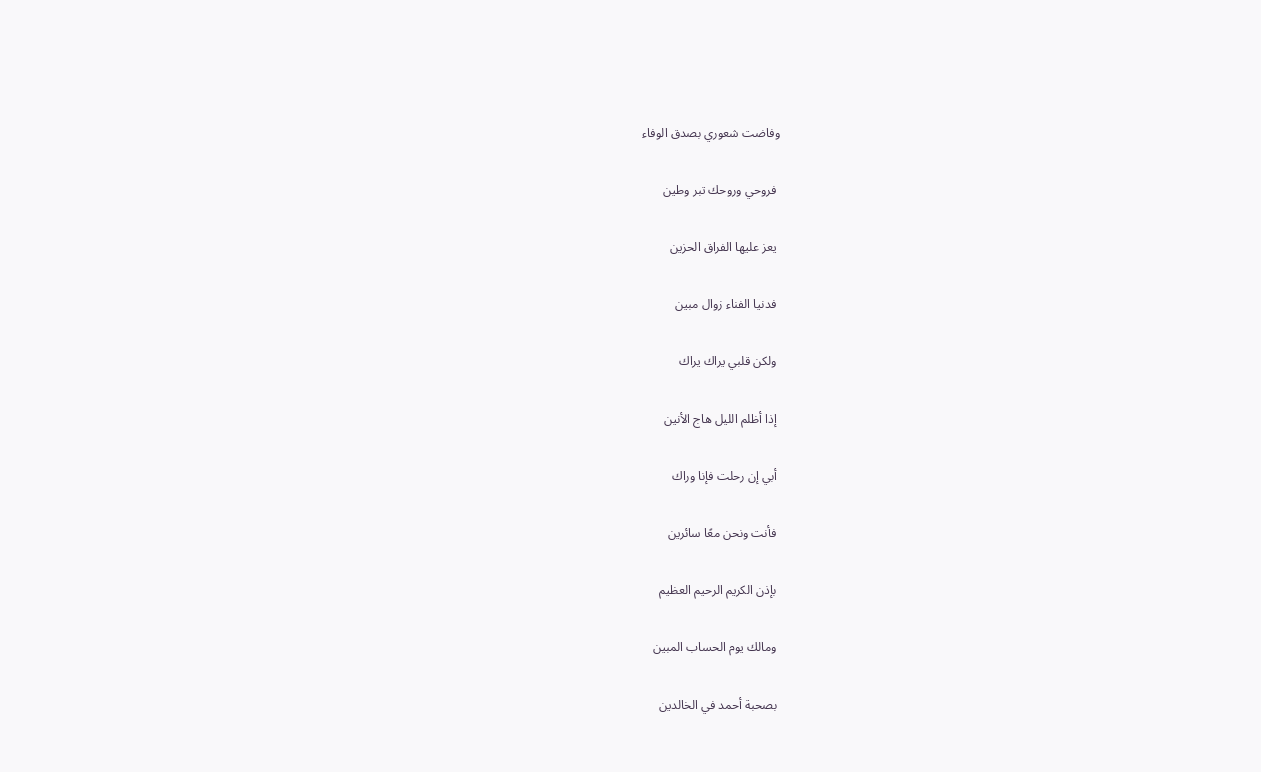وفاضت شعوري بصدق الوفاء

 فروحي وروحك تبر وطين

 يعز عليها الفراق الحزين

 فدنيا الفناء زوال مبين

 ولكن قلبي يراك يراك

 إذا أظلم الليل هاج الأنين

 أبي إن رحلت فإنا وراك

 فأنت ونحن معًا سائرين

 بإذن الكريم الرحيم العظيم

 ومالك يوم الحساب المبين

 بصحبة أحمد في الخالدين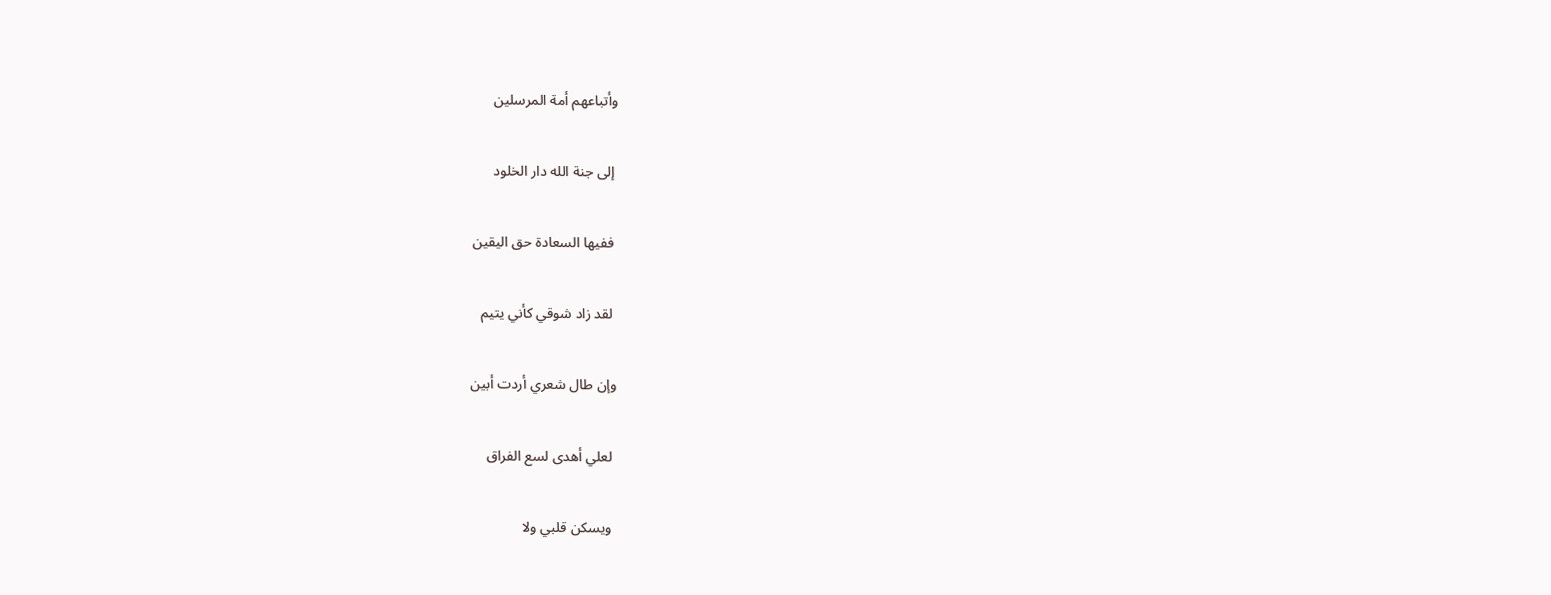وأتباعهم أمة المرسلين

 إلى جنة الله دار الخلود

 ففيها السعادة حق اليقين

 لقد زاد شوقي كأني يتيم

وإن طال شعري أردت أبين

 لعلي أهدى لسع الفراق

 ويسكن قلبي ولا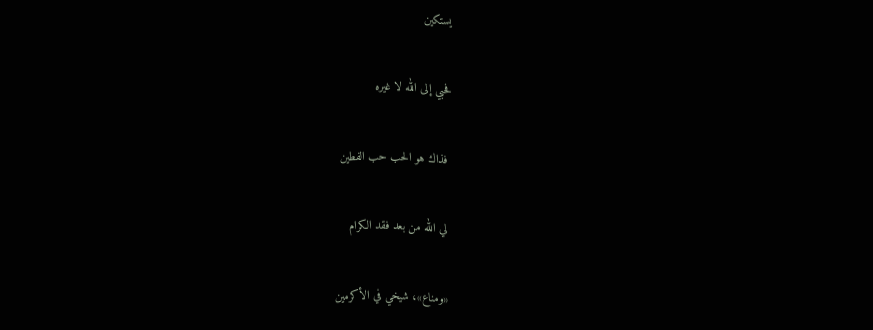يستكين

فحبي إلى الله لا غيره

 فذاك هو الحب حب الفطين

 لي الله من بعد فقد الكرام

 «ومناع»، شيخي في الأكرمين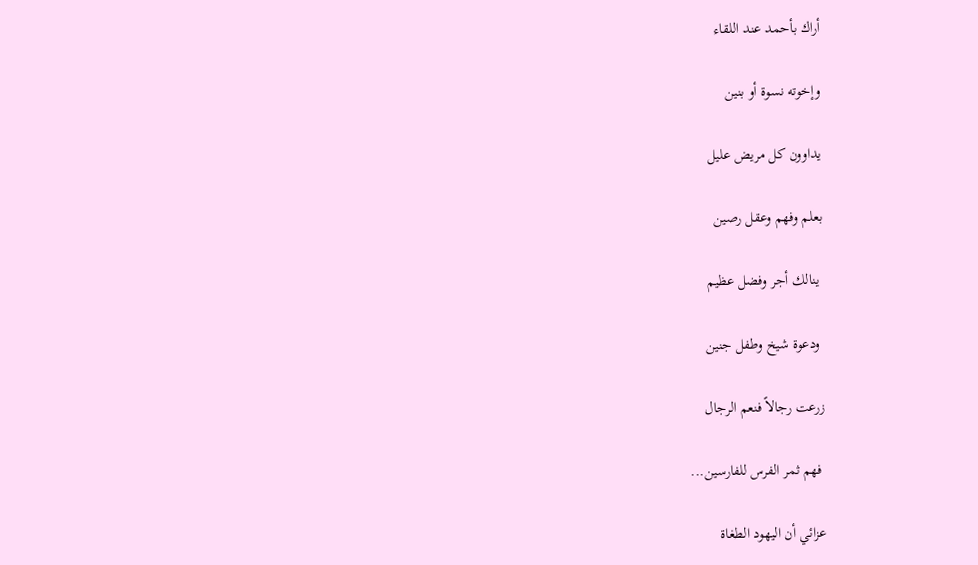أراك بأحمد عند اللقاء

وإخوته نسوة أو بنين

يداوون كل مريض عليل

بعلم وفهم وعقل رصين

 ينالك أجر وفضل عظيم

 ودعوة شيخ وطفل جنين

زرعت رجالاً فنعم الرجال

 فهم ثمر الفرس للفارسين...

عزائي أن اليهود الطغاة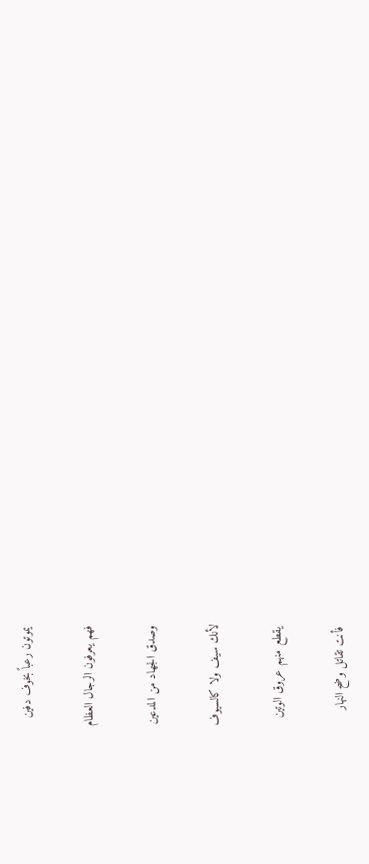يموتون رعباً بخوف دفين

فهم يعرفون الرجال العظام

وصدق الجهاد من المدعين

لأنك سيف ولا كالسيوف

 يقطع منهم عروق الوتين

 فأنت تقاتل وضح النهار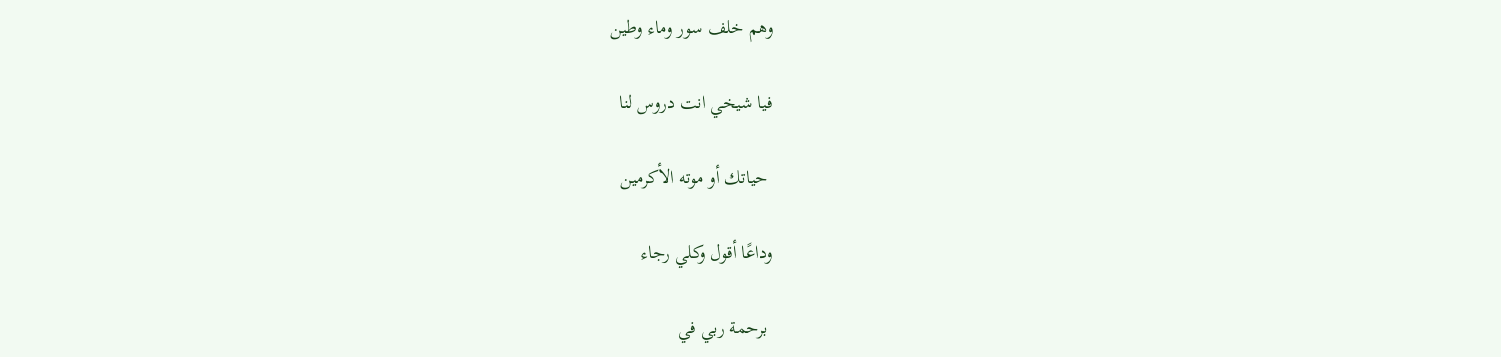وهم خلف سور وماء وطين

فيا شيخي انت دروس لنا

 حياتك أو موته الأكرمين

وداعًا أقول وكلي رجاء

 برحمة ربي في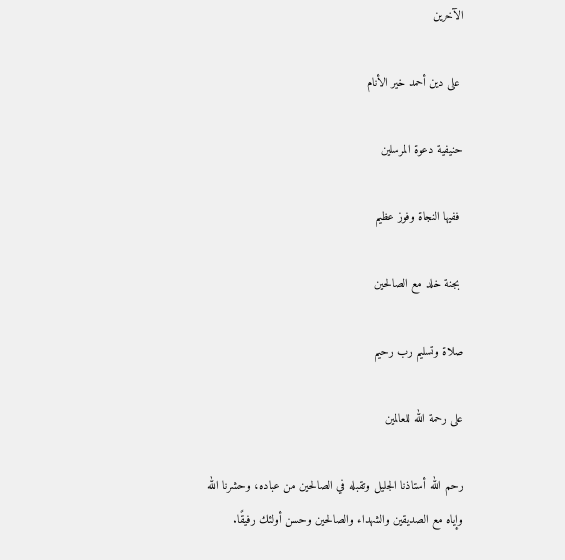الآخرين

 على دين أحمد خير الأنام

حنيفية دعوة المرسلين

 ففيها النجاة وفوز عظيم

 بجنة خلد مع الصالحين

صلاة وتسليم رب رحيم

على رحمة الله للعالمين

رحم الله أستاذنا الجليل وتقبله في الصالحين من عباده، وحشرنا الله وإياه مع الصديقين والشهداء والصالحين وحسن أولئك رفيقًا.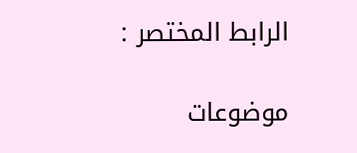الرابط المختصر :

موضوعات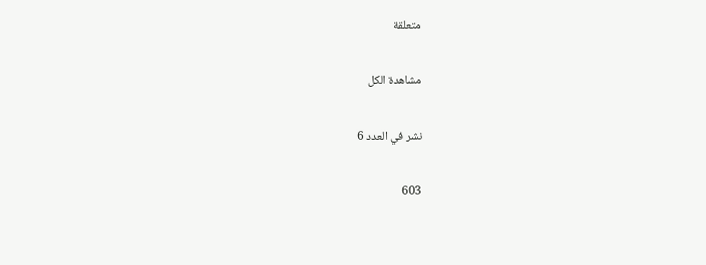متعلقة

مشاهدة الكل

نشر في العدد 6

603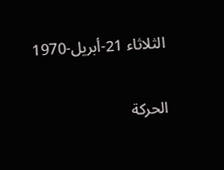الثلاثاء 21-أبريل-1970

الحركة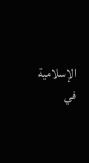الإسلامية في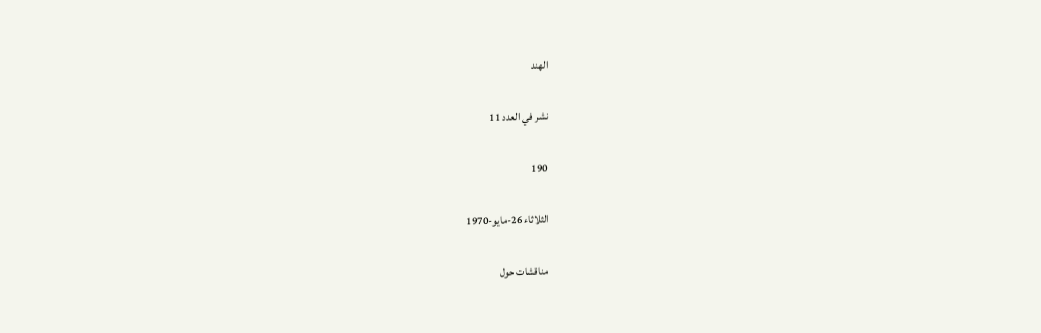الهند

نشر في العدد 11

190

الثلاثاء 26-مايو-1970

مناقشات حول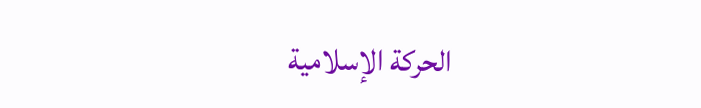الحركة الإسلامية